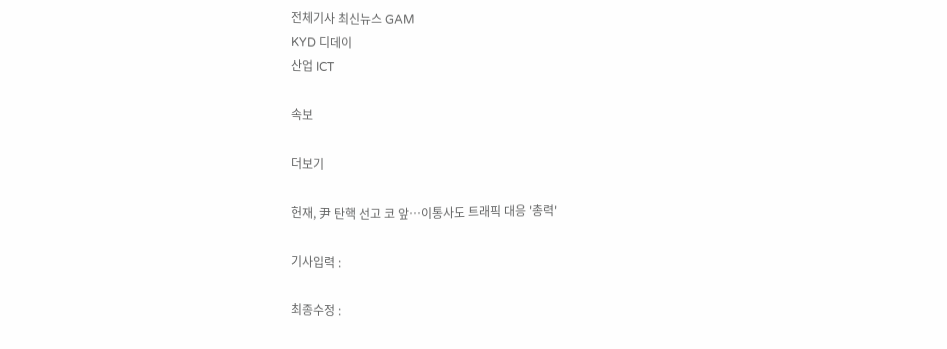전체기사 최신뉴스 GAM
KYD 디데이
산업 ICT

속보

더보기

헌재, 尹 탄핵 선고 코 앞…이통사도 트래픽 대응 '총력'

기사입력 :

최종수정 :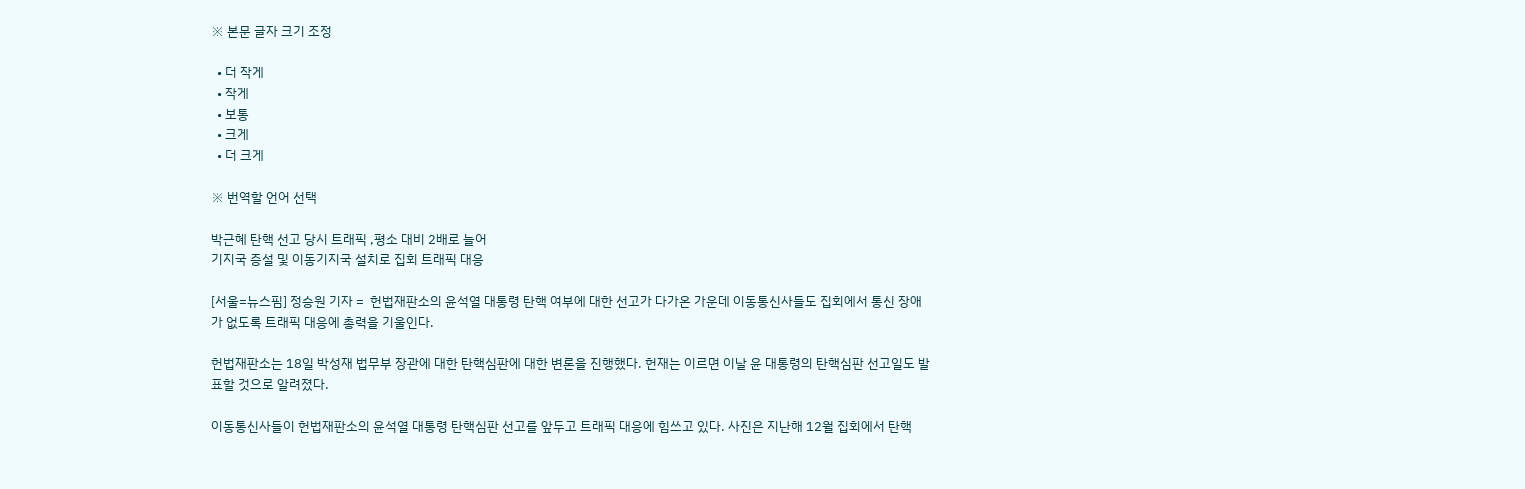※ 본문 글자 크기 조정

  • 더 작게
  • 작게
  • 보통
  • 크게
  • 더 크게

※ 번역할 언어 선택

박근혜 탄핵 선고 당시 트래픽 ,평소 대비 2배로 늘어
기지국 증설 및 이동기지국 설치로 집회 트래픽 대응

[서울=뉴스핌] 정승원 기자 =  헌법재판소의 윤석열 대통령 탄핵 여부에 대한 선고가 다가온 가운데 이동통신사들도 집회에서 통신 장애가 없도록 트래픽 대응에 총력을 기울인다.

헌법재판소는 18일 박성재 법무부 장관에 대한 탄핵심판에 대한 변론을 진행했다. 헌재는 이르면 이날 윤 대통령의 탄핵심판 선고일도 발표할 것으로 알려졌다.

이동통신사들이 헌법재판소의 윤석열 대통령 탄핵심판 선고를 앞두고 트래픽 대응에 힘쓰고 있다. 사진은 지난해 12월 집회에서 탄핵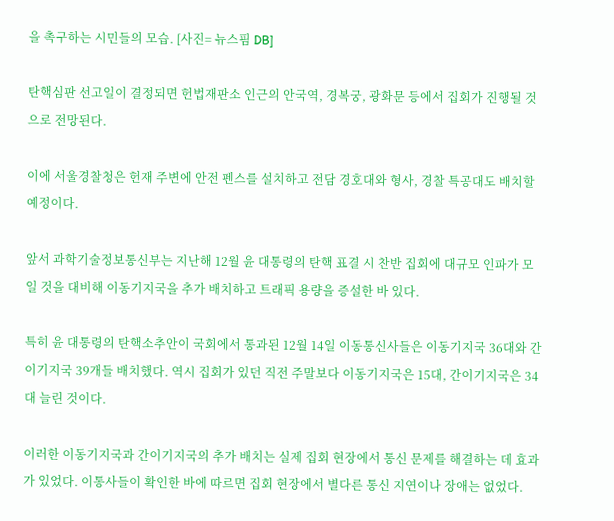을 촉구하는 시민들의 모습. [사진= 뉴스핌 DB]

탄핵심판 선고일이 결정되면 헌법재판소 인근의 안국역, 경복궁, 광화문 등에서 집회가 진행될 것으로 전망된다.

이에 서울경찰청은 헌재 주변에 안전 펜스를 설치하고 전담 경호대와 형사, 경찰 특공대도 배치할 예정이다.

앞서 과학기술정보통신부는 지난해 12월 윤 대통령의 탄핵 표결 시 찬반 집회에 대규모 인파가 모일 것을 대비해 이동기지국을 추가 배치하고 트래픽 용량을 증설한 바 있다.

특히 윤 대통령의 탄핵소추안이 국회에서 통과된 12월 14일 이동통신사들은 이동기지국 36대와 간이기지국 39개들 배치했다. 역시 집회가 있던 직전 주말보다 이동기지국은 15대, 간이기지국은 34대 늘린 것이다.

이러한 이동기지국과 간이기지국의 추가 배치는 실제 집회 현장에서 통신 문제를 해결하는 데 효과가 있었다. 이통사들이 확인한 바에 따르면 집회 현장에서 별다른 통신 지연이나 장애는 없었다.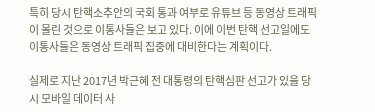특히 당시 탄핵소추안의 국회 통과 여부로 유튜브 등 동영상 트래픽이 몰린 것으로 이통사들은 보고 있다. 이에 이번 탄핵 선고일에도 이통사들은 동영상 트래픽 집중에 대비한다는 계획이다.

실제로 지난 2017년 박근혜 전 대통령의 탄핵심판 선고가 있을 당시 모바일 데이터 사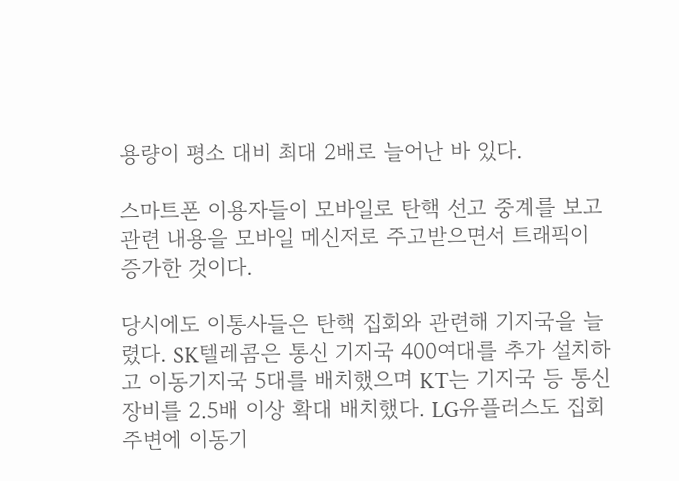용량이 평소 대비 최대 2배로 늘어난 바 있다.

스마트폰 이용자들이 모바일로 탄핵 선고 중계를 보고 관련 내용을 모바일 메신저로 주고받으면서 트래픽이 증가한 것이다.

당시에도 이통사들은 탄핵 집회와 관련해 기지국을 늘렸다. SK텔레콤은 통신 기지국 400여대를 추가 설치하고 이동기지국 5대를 배치했으며 KT는 기지국 등 통신장비를 2.5배 이상 확대 배치했다. LG유플러스도 집회 주변에 이동기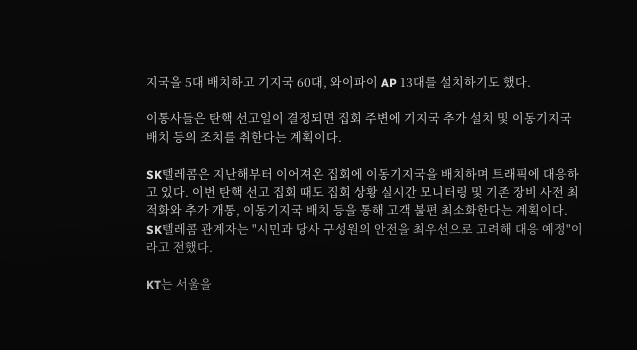지국을 5대 배치하고 기지국 60대, 와이파이 AP 13대를 설치하기도 했다.

이통사들은 탄핵 선고일이 결정되면 집회 주변에 기지국 추가 설치 및 이동기지국 배치 등의 조치를 취한다는 계획이다.

SK텔레콤은 지난해부터 이어져온 집회에 이동기지국을 배치하며 트래픽에 대응하고 있다. 이번 탄핵 선고 집회 때도 집회 상황 실시간 모니터링 및 기존 장비 사전 최적화와 추가 개통, 이동기지국 배치 등을 통해 고객 불편 최소화한다는 계획이다. SK텔레콤 관계자는 "시민과 당사 구성원의 안전을 최우선으로 고려해 대응 예정"이라고 전했다.

KT는 서울을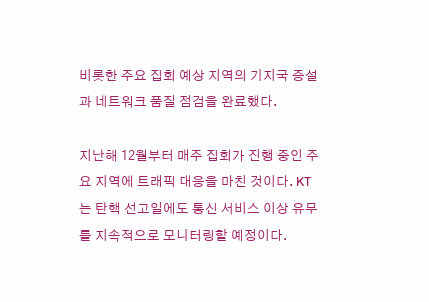비롯한 주요 집회 예상 지역의 기지국 증설과 네트워크 품질 점검을 완료했다.

지난해 12월부터 매주 집회가 진행 중인 주요 지역에 트래픽 대응을 마친 것이다. KT는 탄핵 선고일에도 통신 서비스 이상 유무를 지속적으로 모니터링할 예정이다.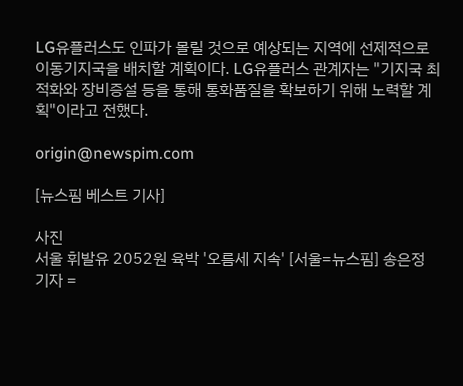LG유플러스도 인파가 몰릴 것으로 예상되는 지역에 선제적으로 이동기지국을 배치할 계획이다. LG유플러스 관계자는 "기지국 최적화와 장비증설 등을 통해 통화품질을 확보하기 위해 노력할 계획"이라고 전했다.

origin@newspim.com

[뉴스핌 베스트 기사]

사진
서울 휘발유 2052원 육박 '오름세 지속' [서울=뉴스핌] 송은정 기자 =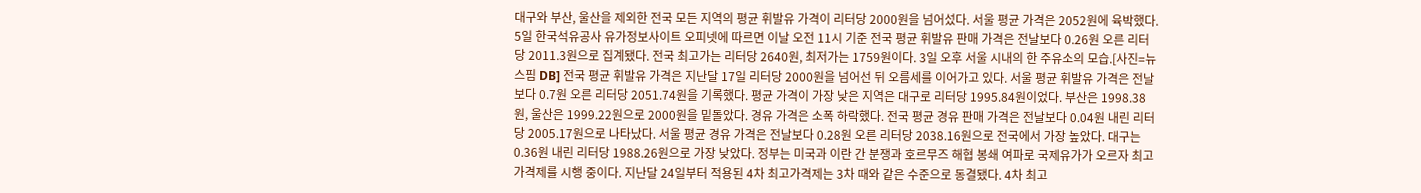대구와 부산, 울산을 제외한 전국 모든 지역의 평균 휘발유 가격이 리터당 2000원을 넘어섰다. 서울 평균 가격은 2052원에 육박했다. 5일 한국석유공사 유가정보사이트 오피넷에 따르면 이날 오전 11시 기준 전국 평균 휘발유 판매 가격은 전날보다 0.26원 오른 리터당 2011.3원으로 집계됐다. 전국 최고가는 리터당 2640원, 최저가는 1759원이다. 3일 오후 서울 시내의 한 주유소의 모습.[사진=뉴스핌 DB] 전국 평균 휘발유 가격은 지난달 17일 리터당 2000원을 넘어선 뒤 오름세를 이어가고 있다. 서울 평균 휘발유 가격은 전날보다 0.7원 오른 리터당 2051.74원을 기록했다. 평균 가격이 가장 낮은 지역은 대구로 리터당 1995.84원이었다. 부산은 1998.38원, 울산은 1999.22원으로 2000원을 밑돌았다. 경유 가격은 소폭 하락했다. 전국 평균 경유 판매 가격은 전날보다 0.04원 내린 리터당 2005.17원으로 나타났다. 서울 평균 경유 가격은 전날보다 0.28원 오른 리터당 2038.16원으로 전국에서 가장 높았다. 대구는 0.36원 내린 리터당 1988.26원으로 가장 낮았다. 정부는 미국과 이란 간 분쟁과 호르무즈 해협 봉쇄 여파로 국제유가가 오르자 최고가격제를 시행 중이다. 지난달 24일부터 적용된 4차 최고가격제는 3차 때와 같은 수준으로 동결됐다. 4차 최고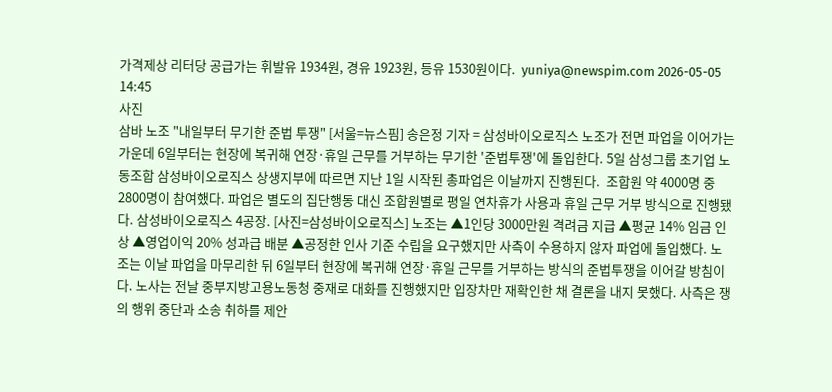가격제상 리터당 공급가는 휘발유 1934원, 경유 1923원, 등유 1530원이다.  yuniya@newspim.com 2026-05-05 14:45
사진
삼바 노조 "내일부터 무기한 준법 투쟁" [서울=뉴스핌] 송은정 기자 = 삼성바이오로직스 노조가 전면 파업을 이어가는 가운데 6일부터는 현장에 복귀해 연장·휴일 근무를 거부하는 무기한 '준법투쟁'에 돌입한다. 5일 삼성그룹 초기업 노동조합 삼성바이오로직스 상생지부에 따르면 지난 1일 시작된 총파업은 이날까지 진행된다.  조합원 약 4000명 중 2800명이 참여했다. 파업은 별도의 집단행동 대신 조합원별로 평일 연차휴가 사용과 휴일 근무 거부 방식으로 진행됐다. 삼성바이오로직스 4공장. [사진=삼성바이오로직스] 노조는 ▲1인당 3000만원 격려금 지급 ▲평균 14% 임금 인상 ▲영업이익 20% 성과급 배분 ▲공정한 인사 기준 수립을 요구했지만 사측이 수용하지 않자 파업에 돌입했다. 노조는 이날 파업을 마무리한 뒤 6일부터 현장에 복귀해 연장·휴일 근무를 거부하는 방식의 준법투쟁을 이어갈 방침이다. 노사는 전날 중부지방고용노동청 중재로 대화를 진행했지만 입장차만 재확인한 채 결론을 내지 못했다. 사측은 쟁의 행위 중단과 소송 취하를 제안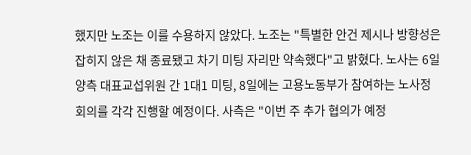했지만 노조는 이를 수용하지 않았다. 노조는 "특별한 안건 제시나 방향성은 잡히지 않은 채 종료됐고 차기 미팅 자리만 약속했다"고 밝혔다. 노사는 6일 양측 대표교섭위원 간 1대1 미팅, 8일에는 고용노동부가 참여하는 노사정 회의를 각각 진행할 예정이다. 사측은 "이번 주 추가 협의가 예정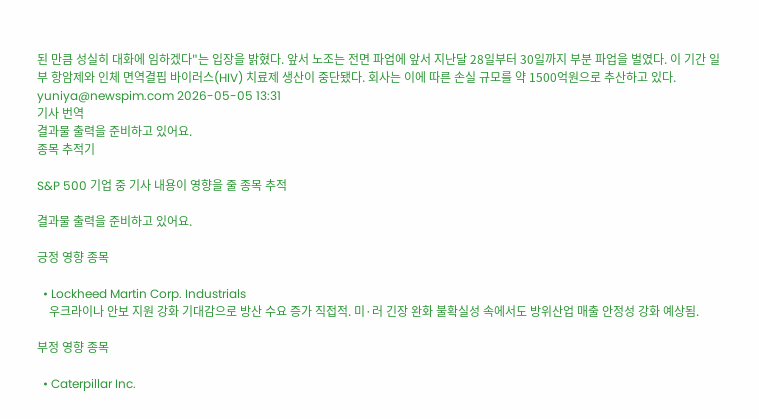된 만큼 성실히 대화에 임하겠다"는 입장을 밝혔다. 앞서 노조는 전면 파업에 앞서 지난달 28일부터 30일까지 부분 파업을 벌였다. 이 기간 일부 항암제와 인체 면역결핍 바이러스(HIV) 치료제 생산이 중단됐다. 회사는 이에 따른 손실 규모를 약 1500억원으로 추산하고 있다. yuniya@newspim.com 2026-05-05 13:31
기사 번역
결과물 출력을 준비하고 있어요.
종목 추적기

S&P 500 기업 중 기사 내용이 영향을 줄 종목 추적

결과물 출력을 준비하고 있어요.

긍정 영향 종목

  • Lockheed Martin Corp. Industrials
    우크라이나 안보 지원 강화 기대감으로 방산 수요 증가 직접적. 미·러 긴장 완화 불확실성 속에서도 방위산업 매출 안정성 강화 예상됨.

부정 영향 종목

  • Caterpillar Inc.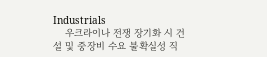Industrials
    우크라이나 전쟁 장기화 시 건설 및 중장비 수요 불확실성 직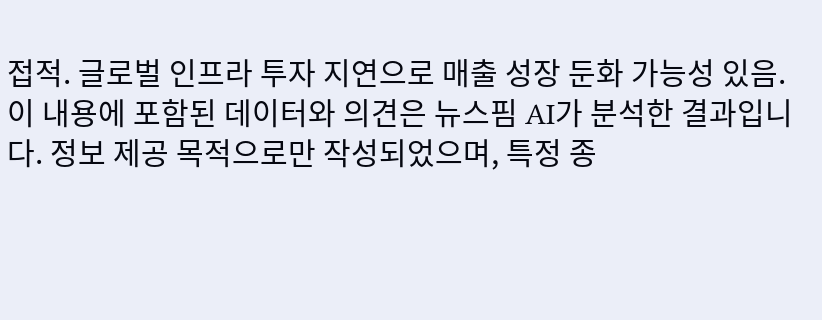접적. 글로벌 인프라 투자 지연으로 매출 성장 둔화 가능성 있음.
이 내용에 포함된 데이터와 의견은 뉴스핌 AI가 분석한 결과입니다. 정보 제공 목적으로만 작성되었으며, 특정 종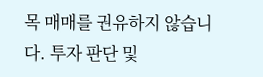목 매매를 권유하지 않습니다. 투자 판단 및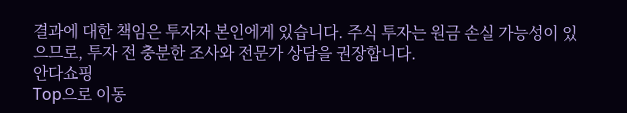결과에 대한 책임은 투자자 본인에게 있습니다. 주식 투자는 원금 손실 가능성이 있으므로, 투자 전 충분한 조사와 전문가 상담을 권장합니다.
안다쇼핑
Top으로 이동